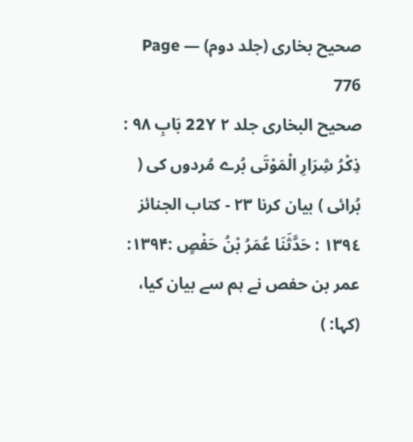صحیح بخاری (جلد دوم) — Page 776
صحيح البخاری جلد ۲ 22Y بَابِ ۹۸ : ذِكْرُ شِرَارِ الْمَوْتَى بُرے مُردوں کی ( بُرائی ) بیان کرنا ٢٣ - كتاب الجنائز ١٣٩٤ : حَدَّثَنَا عُمَرُ بْنُ حَفْصٍ :۱۳۹۴: عمر بن حفص نے ہم سے بیان کیا، (کہا: )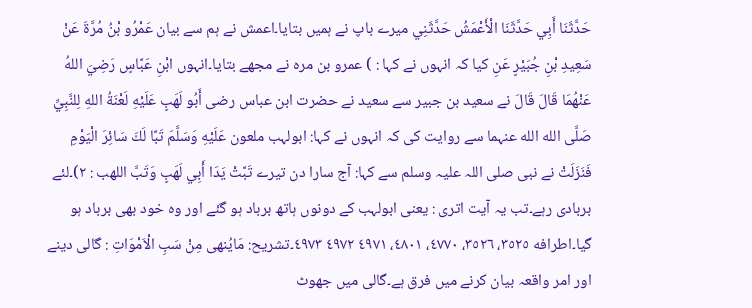حَدَّثَنَا أَبِي حَدَّثَنَا الْأَعْمَشُ حَدَّثَنِي میرے باپ نے ہمیں بتایا۔اعمش نے ہم سے بیان عَمْرُو بْنُ مُرَّةَ عَنْ سَعِيدِ بْنِ جُبَيْرٍ عَنِ کیا کہ انہوں نے کہا : ) عمرو بن مرہ نے مجھے بتایا۔انہوں ابْنِ عَبَّاسٍ رَضِيَ اللهُ عَنْهُمَا قَالَ قَالَ نے سعید بن جبیر سے سعید نے حضرت ابن عباس رضی أَبُو لَهَبٍ عَلَيْهِ لَعْنَةُ اللهِ لِلنَّبِيِّ صَلَّى الله الله عنہما سے روایت کی کہ انہوں نے کہا: ابولہب ملعون عَلَيْهِ وَسَلَّمَ تَبَّا لَكَ سَائِرَ الْيَوْمِ فَنَزَلَتْ نے نبی صلی اللہ علیہ وسلم سے کہا: آج سارا دن تیرے تَبَّتْ يَدَا أَبِي لَهَبٍ وَتَبَّ اللهب : ٢)۔لئے بربادی رہے۔تب یہ آیت اتری : یعنی ابولہب کے دونوں ہاتھ برباد ہو گئے اور وہ خود بھی برباد ہو گیا۔اطرافه ٣٥٢٥، ۳٥٢٦، ٤۷۷۰، ٤۸۰۱، ٤۹۷۱ ٤٩٧٢ ٤٩٧٣۔تشریح: مَايُنهى مِنْ سَبِ الْاَمْوَاتِ : گالی دینے اور امر واقعہ بیان کرنے میں فرق ہے۔گالی میں جھوٹ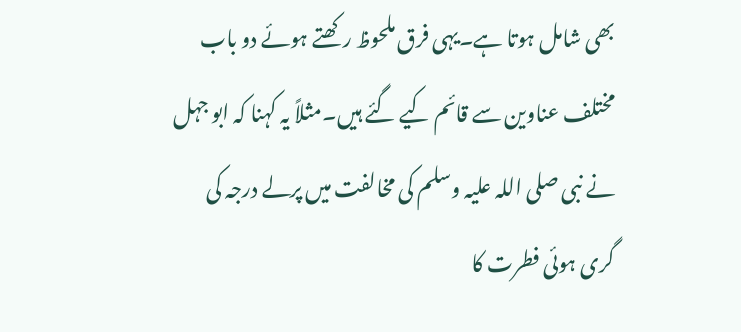بھی شامل ہوتا ہے۔یہی فرق ملحوظ رکھتے ہوئے دو باب مختلف عناوین سے قائم کیے گئے ہیں۔مثلاً یہ کہنا کہ ابو جہل نے نبی صلی اللہ علیہ وسلم کی مخالفت میں پرلے درجہ کی گری ہوئی فطرت کا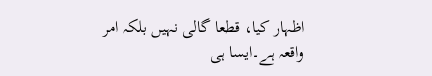اظہار کیا، قطعا گالی نہیں بلکہ امر واقعہ ہے۔ایسا ہی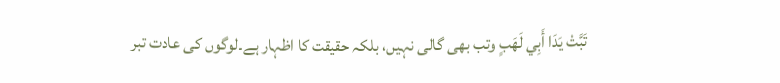تَبَّتْ يَدَا أَبِي لَهَبٍ وتب بھی گالی نہیں، بلکہ حقیقت کا اظہار ہے۔لوگوں کی عادت تبر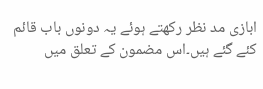ابازی مد نظر رکھتے ہوئے یہ دونوں باب قائم کئے گئے ہیں۔اس مضمون کے تعلق میں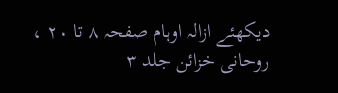دیکھئے ازالہ اوہام صفحہ ۸ تا ۲۰ ، روحانی خزائن جلد ۳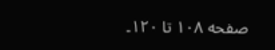صفحه ۱۰۸ تا ۱۲۰۔